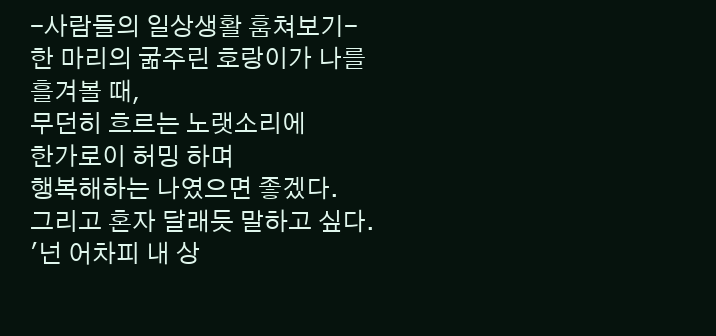-사람들의 일상생활 훔쳐보기-
한 마리의 굶주린 호랑이가 나를
흘겨볼 때,
무던히 흐르는 노랫소리에
한가로이 허밍 하며
행복해하는 나였으면 좋겠다.
그리고 혼자 달래듯 말하고 싶다.
'넌 어차피 내 상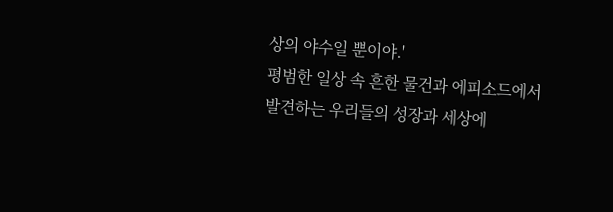상의 야수일 뿐이야.'
평범한 일상 속 흔한 물건과 에피소드에서 발견하는 우리들의 성장과 세상에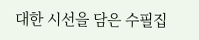대한 시선을 담은 수필집